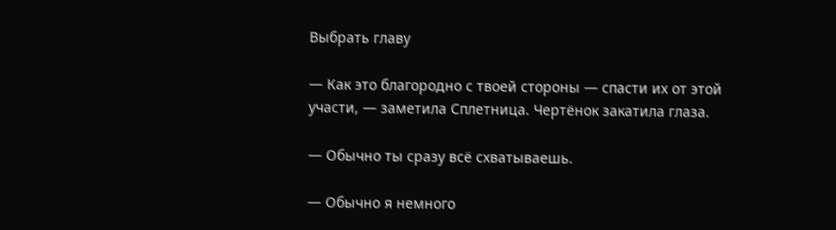Выбрать главу

— Как это благородно с твоей стороны — спасти их от этой участи, — заметила Сплетница. Чертёнок закатила глаза.

— Обычно ты сразу всё схватываешь.

— Обычно я немного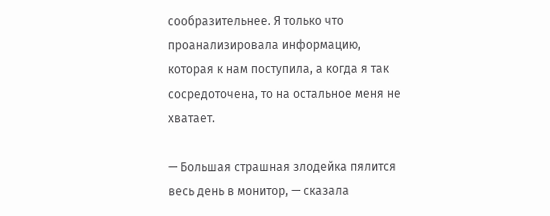сообразительнее. Я только что проанализировала информацию, которая к нам поступила, а когда я так сосредоточена, то на остальное меня не хватает.

— Большая страшная злодейка пялится весь день в монитор, — сказала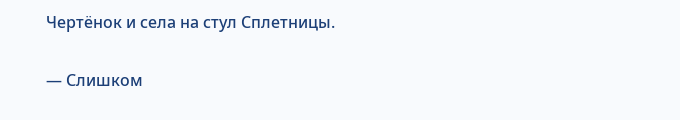Чертёнок и села на стул Сплетницы.

— Слишком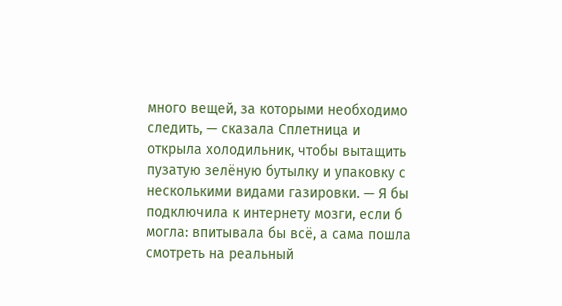много вещей, за которыми необходимо следить, — сказала Сплетница и открыла холодильник, чтобы вытащить пузатую зелёную бутылку и упаковку с несколькими видами газировки. — Я бы подключила к интернету мозги, если б могла: впитывала бы всё, а сама пошла смотреть на реальный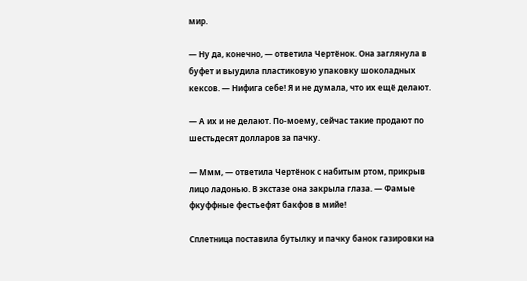мир.

— Ну да, конечно, — ответила Чертёнок. Она заглянула в буфет и выудила пластиковую упаковку шоколадных кексов. — Нифига себе! Я и не думала, что их ещё делают.

— А их и не делают. По-моему, сейчас такие продают по шестьдесят долларов за пачку.

— Ммм, — ответила Чертёнок с набитым ртом, прикрыв лицо ладонью. В экстазе она закрыла глаза. — Фамые фкуффные фестьефят бакфов в мийе!

Сплетница поставила бутылку и пачку банок газировки на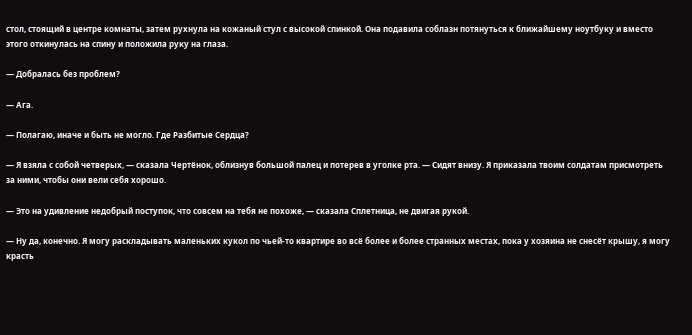стол, стоящий в центре комнаты, затем рухнула на кожаный стул с высокой спинкой. Она подавила соблазн потянуться к ближайшему ноутбуку и вместо этого откинулась на спину и положила руку на глаза.

— Добралась без проблем?

— Ага.

— Полагаю, иначе и быть не могло. Где Разбитые Сердца?

— Я взяла с собой четверых, — сказала Чертёнок, облизнув большой палец и потерев в уголке рта. — Сидят внизу. Я приказала твоим солдатам присмотреть за ними, чтобы они вели себя хорошо.

— Это на удивление недобрый поступок, что совсем на тебя не похоже, — сказала Сплетница, не двигая рукой.

— Ну да, конечно. Я могу раскладывать маленьких кукол по чьей-то квартире во всё более и более странных местах, пока у хозяина не снесёт крышу, я могу красть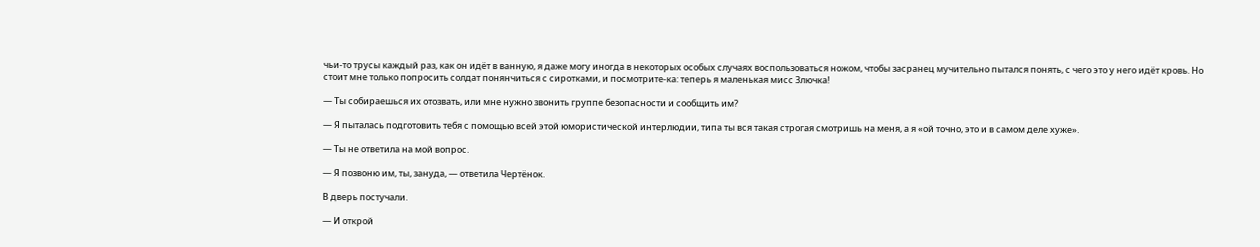чьи-то трусы каждый раз, как он идёт в ванную, я даже могу иногда в некоторых особых случаях воспользоваться ножом, чтобы засранец мучительно пытался понять, с чего это у него идёт кровь. Но стоит мне только попросить солдат понянчиться с сиротками, и посмотрите-ка: теперь я маленькая мисс Злючка!

— Ты собираешься их отозвать, или мне нужно звонить группе безопасности и сообщить им?

— Я пыталась подготовить тебя с помощью всей этой юмористической интерлюдии, типа ты вся такая строгая смотришь на меня, а я «ой точно, это и в самом деле хуже».

— Ты не ответила на мой вопрос.

— Я позвоню им, ты, зануда, — ответила Чертёнок.

В дверь постучали.

— И открой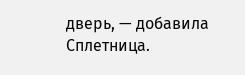дверь, — добавила Сплетница.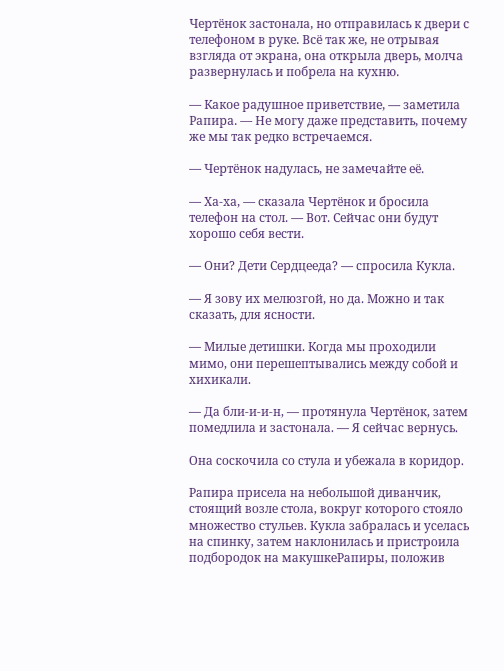Чертёнок застонала, но отправилась к двери с телефоном в руке. Всё так же, не отрывая взгляда от экрана, она открыла дверь, молча развернулась и побрела на кухню.

— Какое радушное приветствие, — заметила Рапира. — Не могу даже представить, почему же мы так редко встречаемся.

— Чертёнок надулась, не замечайте её.

— Ха-ха, — сказала Чертёнок и бросила телефон на стол. — Вот. Сейчас они будут хорошо себя вести.

— Они? Дети Сердцееда? — спросила Кукла.

— Я зову их мелюзгой, но да. Можно и так сказать, для ясности.

— Милые детишки. Когда мы проходили мимо, они перешептывались между собой и хихикали.

— Да бли-и-и-н, — протянула Чертёнок, затем помедлила и застонала. — Я сейчас вернусь.

Она соскочила со стула и убежала в коридор.

Рапира присела на небольшой диванчик, стоящий возле стола, вокруг которого стояло множество стульев. Кукла забралась и уселась на спинку, затем наклонилась и пристроила подбородок на макушкеРапиры, положив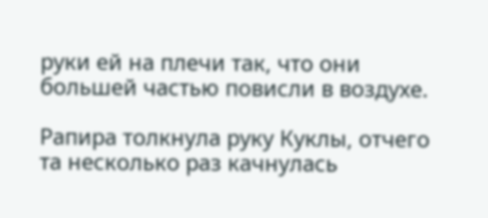руки ей на плечи так, что они большей частью повисли в воздухе.

Рапира толкнула руку Куклы, отчего та несколько раз качнулась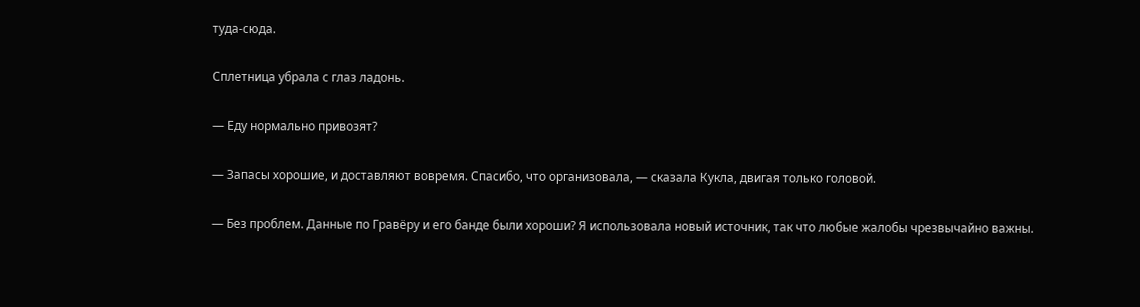туда-сюда.

Сплетница убрала с глаз ладонь.

— Еду нормально привозят?

— Запасы хорошие, и доставляют вовремя. Спасибо, что организовала, — сказала Кукла, двигая только головой.

— Без проблем. Данные по Гравёру и его банде были хороши? Я использовала новый источник, так что любые жалобы чрезвычайно важны.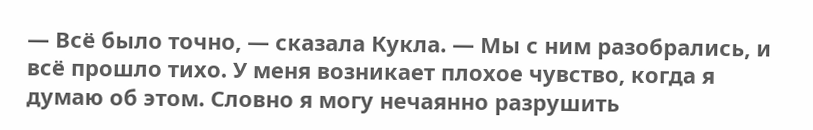— Всё было точно, — сказала Кукла. — Мы с ним разобрались, и всё прошло тихо. У меня возникает плохое чувство, когда я думаю об этом. Словно я могу нечаянно разрушить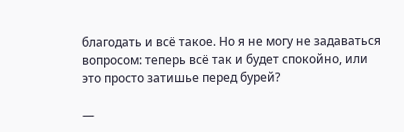благодать и всё такое. Но я не могу не задаваться вопросом: теперь всё так и будет спокойно, или это просто затишье перед бурей?

—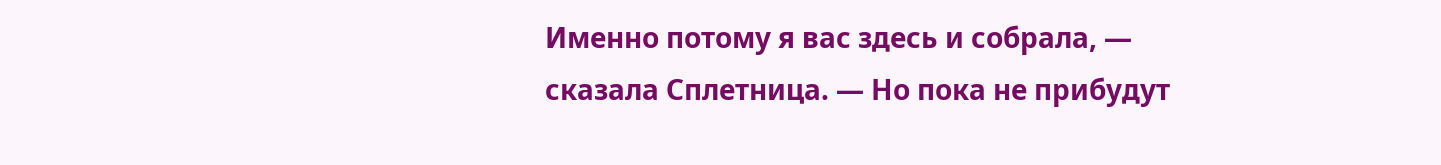Именно потому я вас здесь и собрала, — сказала Сплетница. — Но пока не прибудут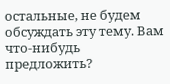остальные, не будем обсуждать эту тему. Вам что-нибудь предложить?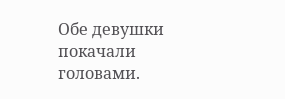Обе девушки покачали головами.